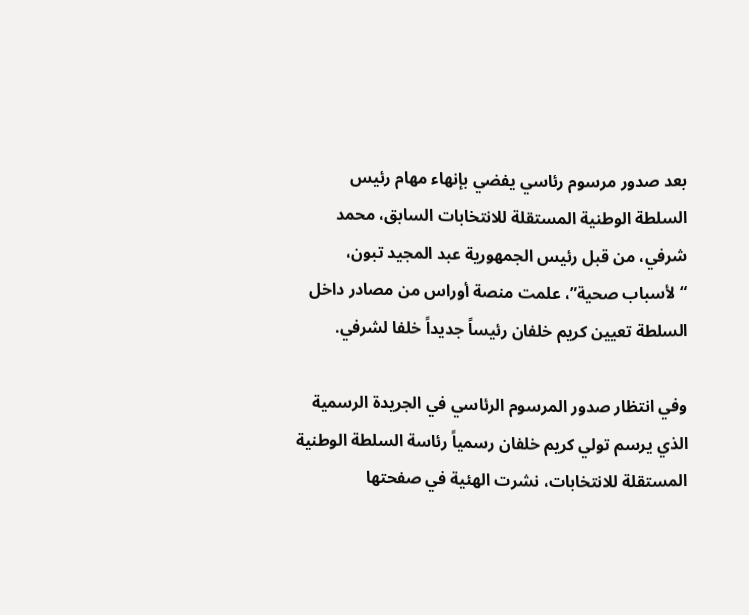بعد صدور مرسوم رئاسي يفضي بإنهاء مهام رئيس السلطة الوطنية المستقلة للانتخابات السابق، محمد شرفي، من قبل رئيس الجمهورية عبد المجيد تبون، “لأسباب صحية”، علمت منصة أوراس من مصادر داخل السلطة تعيين كريم خلفان رئيساً جديداً خلفا لشرفي.

وفي انتظار صدور المرسوم الرئاسي في الجريدة الرسمية الذي يرسم تولي كريم خلفان رسمياً رئاسة السلطة الوطنية المستقلة للانتخابات، نشرت الهئية في صفحتها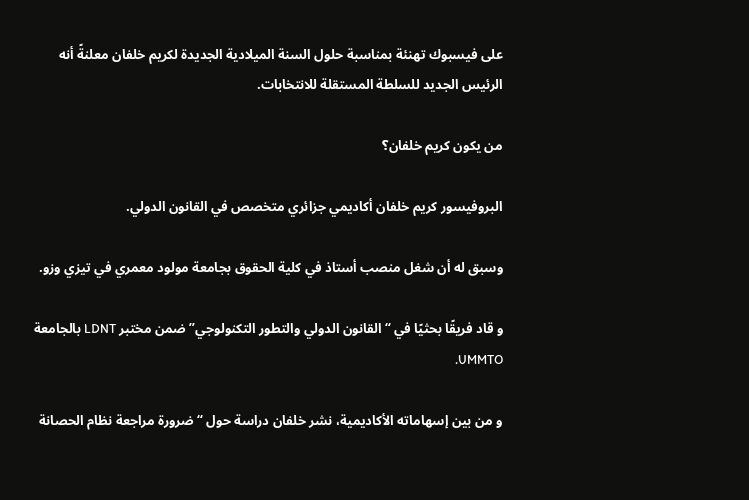على فيسبوك تهنئة بمناسبة حلول السنة الميلادية الجديدة لكريم خلفان معلنةً أنه الرئيس الجديد للسلطة المستقلة للانتخابات.

من يكون كريم خلفان؟

البروفيسور كريم خلفان أكاديمي جزائري متخصص في القانون الدولي.

وسبق له أن شغل منصب أستاذ في كلية الحقوق بجامعة مولود معمري في تيزي وزو.

و قاد فريقًا بحثيًا في “القانون الدولي والتطور التكنولوجي” ضمن مختبر LDNT بالجامعة UMMTO.

و من بين إسهاماته الأكاديمية، نشر خلفان دراسة حول “ضرورة مراجعة نظام الحصانة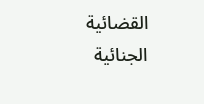القضائية الجنائية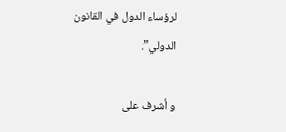لرؤساء الدول في القانون الدولي”.

و أشرف على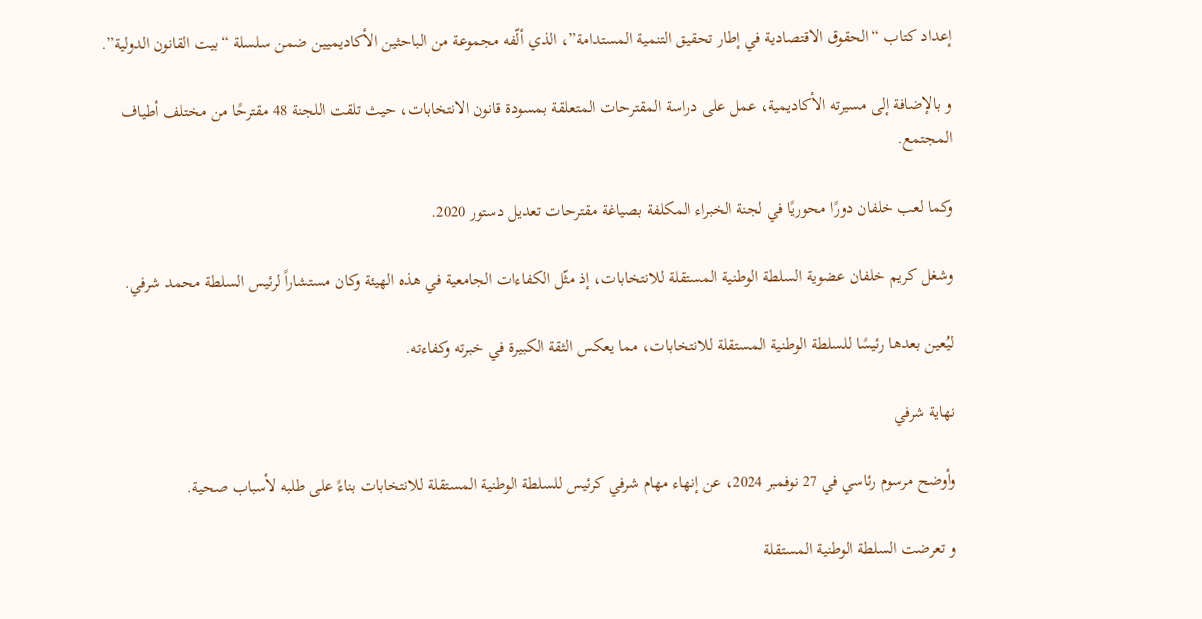إعداد كتاب “الحقوق الاقتصادية في إطار تحقيق التنمية المستدامة”، الذي ألّفه مجموعة من الباحثين الأكاديميين ضمن سلسلة “بيت القانون الدولية”.

و بالإضافة إلى مسيرته الأكاديمية، عمل على دراسة المقترحات المتعلقة بمسودة قانون الانتخابات، حيث تلقت اللجنة 48 مقترحًا من مختلف أطياف المجتمع.

وكما لعب خلفان دورًا محوريًا في لجنة الخبراء المكلفة بصياغة مقترحات تعديل دستور 2020.

وشغل كريم خلفان عضوية السلطة الوطنية المستقلة للانتخابات، إذ مثّل الكفاءات الجامعية في هذه الهيئة وكان مستشاراً لرئيس السلطة محمد شرفي.

ليُعين بعدها رئيسًا للسلطة الوطنية المستقلة للانتخابات، مما يعكس الثقة الكبيرة في خبرته وكفاءته.

نهاية شرفي

وأوضح مرسوم رئاسي في 27 نوفمبر 2024، عن إنهاء مهام شرفي كرئيس للسلطة الوطنية المستقلة للانتخابات بناءً على طلبه لأسباب صحية.

و تعرضت السلطة الوطنية المستقلة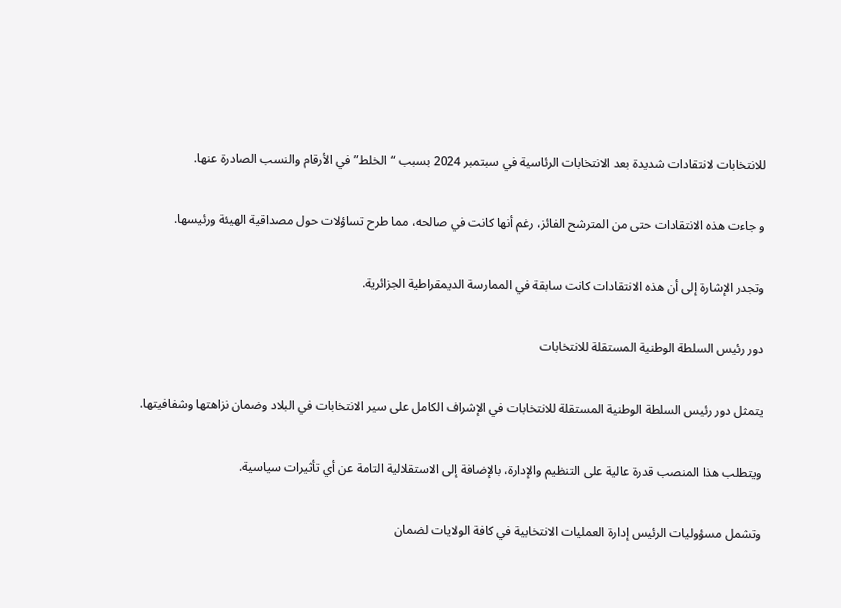للانتخابات لانتقادات شديدة بعد الانتخابات الرئاسية في سبتمبر 2024 بسبب “الخلط” في الأرقام والنسب الصادرة عنها.

و جاءت هذه الانتقادات حتى من المترشح الفائز، رغم أنها كانت في صالحه، مما طرح تساؤلات حول مصداقية الهيئة ورئيسها.

وتجدر الإشارة إلى أن هذه الانتقادات كانت سابقة في الممارسة الديمقراطية الجزائرية.

دور رئيس السلطة الوطنية المستقلة للانتخابات

يتمثل دور رئيس السلطة الوطنية المستقلة للانتخابات في الإشراف الكامل على سير الانتخابات في البلاد وضمان نزاهتها وشفافيتها.

ويتطلب هذا المنصب قدرة عالية على التنظيم والإدارة، بالإضافة إلى الاستقلالية التامة عن أي تأثيرات سياسية.

وتشمل مسؤوليات الرئيس إدارة العمليات الانتخابية في كافة الولايات لضمان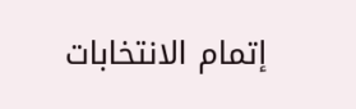إتمام الانتخابات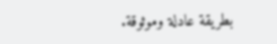بطريقة عادلة وموثوقة.